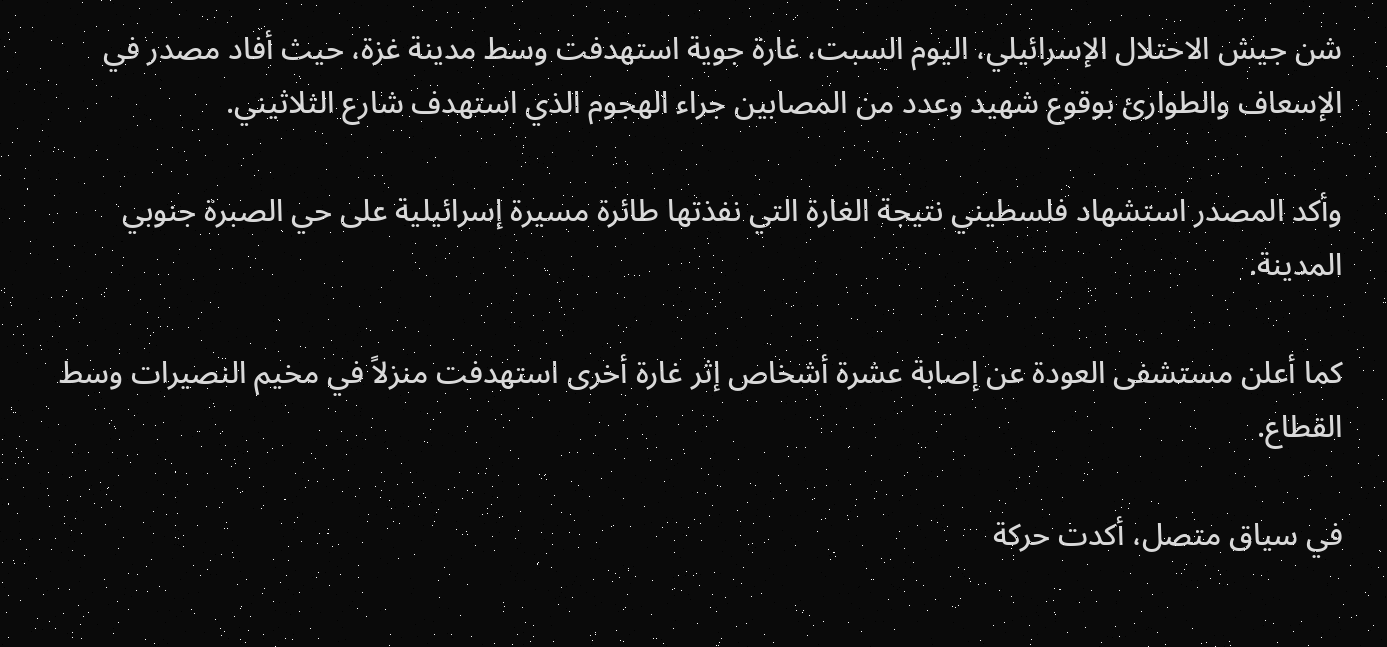شن جيش الاحتلال الإسرائيلي، اليوم السبت، غارة جوية استهدفت وسط مدينة غزة، حيث أفاد مصدر في الإسعاف والطوارئ بوقوع شهيد وعدد من المصابين جراء الهجوم الذي استهدف شارع الثلاثيني.

وأكد المصدر استشهاد فلسطيني نتيجة الغارة التي نفذتها طائرة مسيرة إسرائيلية على حي الصبرة جنوبي المدينة.

كما أعلن مستشفى العودة عن إصابة عشرة أشخاص إثر غارة أخرى استهدفت منزلاً في مخيم النصيرات وسط القطاع.

في سياق متصل، أكدت حركة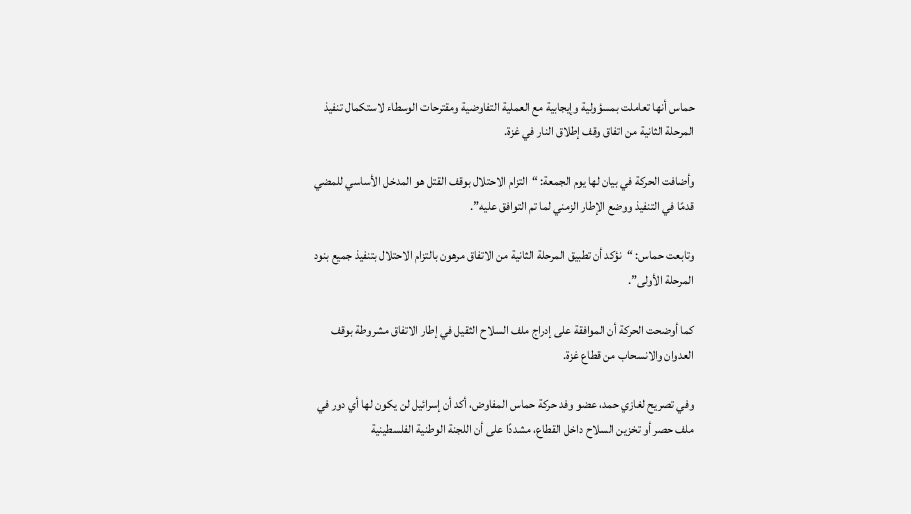حماس أنها تعاملت بمسؤولية وإيجابية مع العملية التفاوضية ومقترحات الوسطاء لاستكمال تنفيذ المرحلة الثانية من اتفاق وقف إطلاق النار في غزة.

وأضافت الحركة في بيان لها يوم الجمعة: “التزام الاحتلال بوقف القتل هو المدخل الأساسي للمضي قدمًا في التنفيذ ووضع الإطار الزمني لما تم التوافق عليه”.

وتابعت حماس: “نؤكد أن تطبيق المرحلة الثانية من الاتفاق مرهون بالتزام الاحتلال بتنفيذ جميع بنود المرحلة الأولى”.

كما أوضحت الحركة أن الموافقة على إدراج ملف السلاح الثقيل في إطار الاتفاق مشروطة بوقف العدوان والانسحاب من قطاع غزة.

وفي تصريح لغازي حمد، عضو وفد حركة حماس المفاوض، أكد أن إسرائيل لن يكون لها أي دور في ملف حصر أو تخزين السلاح داخل القطاع، مشددًا على أن اللجنة الوطنية الفلسطينية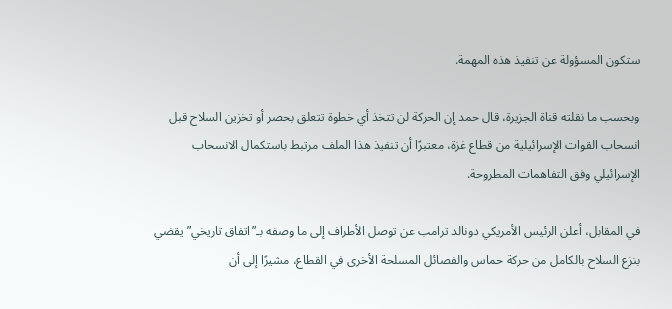ستكون المسؤولة عن تنفيذ هذه المهمة.

وبحسب ما نقلته قناة الجزيرة، قال حمد إن الحركة لن تتخذ أي خطوة تتعلق بحصر أو تخزين السلاح قبل انسحاب القوات الإسرائيلية من قطاع غزة، معتبرًا أن تنفيذ هذا الملف مرتبط باستكمال الانسحاب الإسرائيلي وفق التفاهمات المطروحة.

في المقابل، أعلن الرئيس الأمريكي دونالد ترامب عن توصل الأطراف إلى ما وصفه بـ”اتفاق تاريخي” يقضي بنزع السلاح بالكامل من حركة حماس والفصائل المسلحة الأخرى في القطاع، مشيرًا إلى أن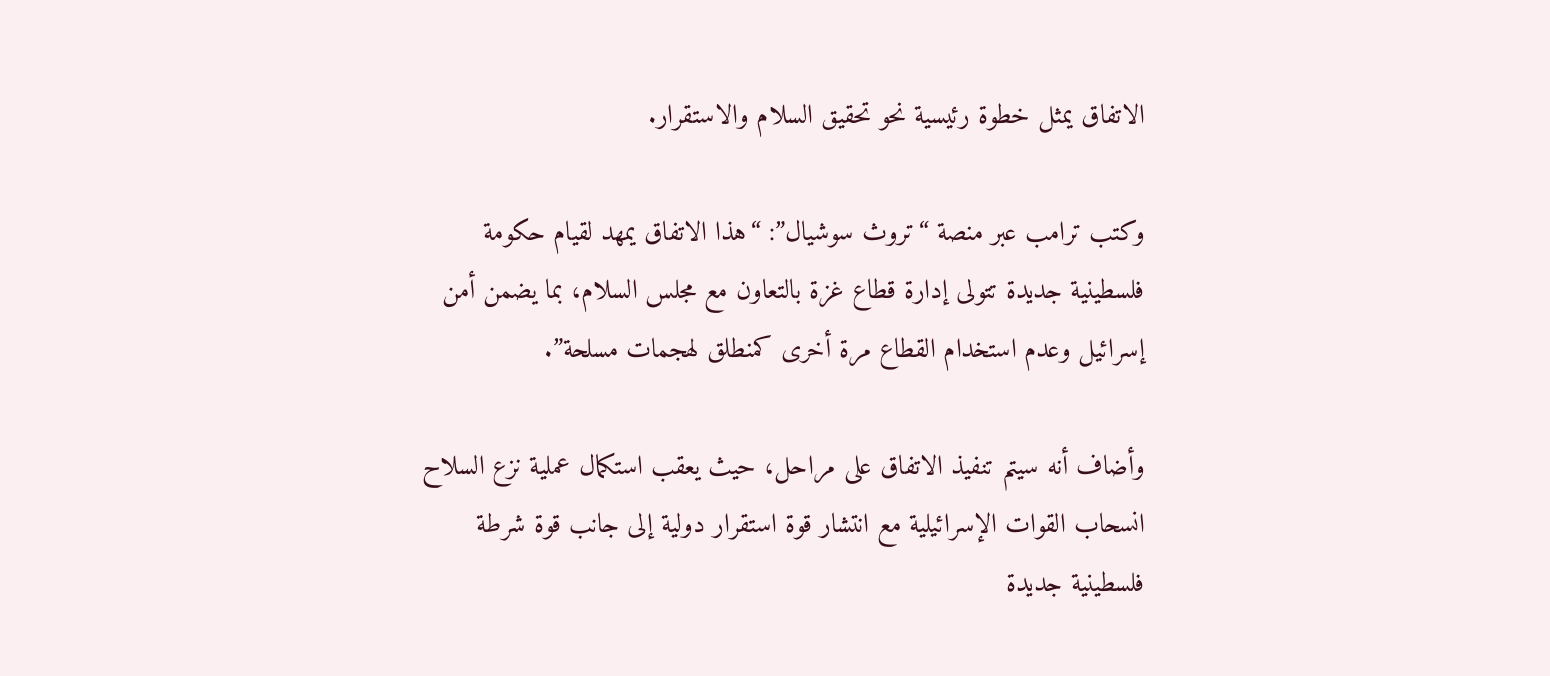الاتفاق يمثل خطوة رئيسية نحو تحقيق السلام والاستقرار.

وكتب ترامب عبر منصة “تروث سوشيال”: “هذا الاتفاق يمهد لقيام حكومة فلسطينية جديدة تتولى إدارة قطاع غزة بالتعاون مع مجلس السلام، بما يضمن أمن إسرائيل وعدم استخدام القطاع مرة أخرى كمنطلق لهجمات مسلحة”.

وأضاف أنه سيتم تنفيذ الاتفاق على مراحل، حيث يعقب استكمال عملية نزع السلاح انسحاب القوات الإسرائيلية مع انتشار قوة استقرار دولية إلى جانب قوة شرطة فلسطينية جديدة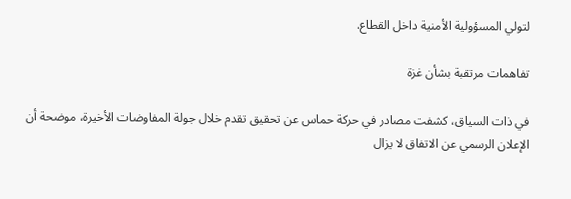لتولي المسؤولية الأمنية داخل القطاع.

تفاهمات مرتقبة بشأن غزة

في ذات السياق، كشفت مصادر في حركة حماس عن تحقيق تقدم خلال جولة المفاوضات الأخيرة، موضحة أن الإعلان الرسمي عن الاتفاق لا يزال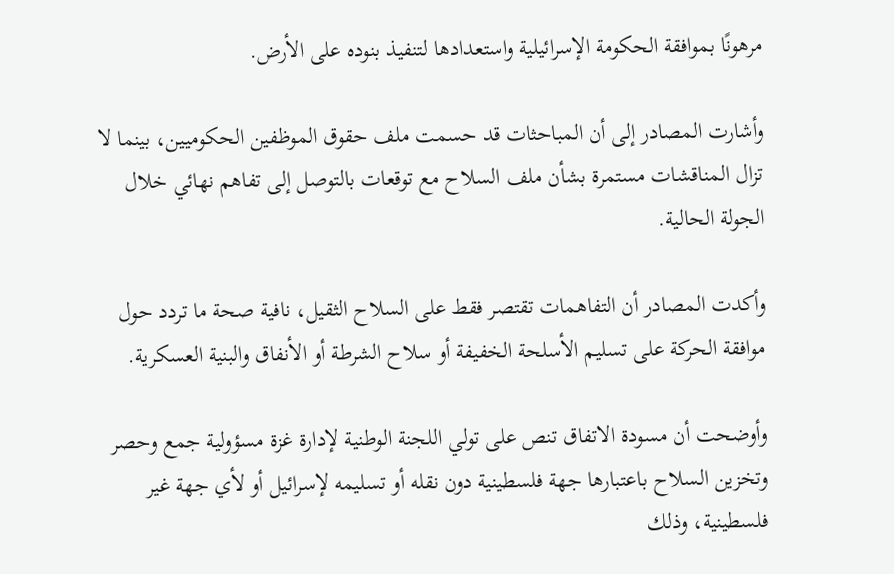مرهونًا بموافقة الحكومة الإسرائيلية واستعدادها لتنفيذ بنوده على الأرض.

وأشارت المصادر إلى أن المباحثات قد حسمت ملف حقوق الموظفين الحكوميين، بينما لا تزال المناقشات مستمرة بشأن ملف السلاح مع توقعات بالتوصل إلى تفاهم نهائي خلال الجولة الحالية.

وأكدت المصادر أن التفاهمات تقتصر فقط على السلاح الثقيل، نافية صحة ما تردد حول موافقة الحركة على تسليم الأسلحة الخفيفة أو سلاح الشرطة أو الأنفاق والبنية العسكرية.

وأوضحت أن مسودة الاتفاق تنص على تولي اللجنة الوطنية لإدارة غزة مسؤولية جمع وحصر وتخزين السلاح باعتبارها جهة فلسطينية دون نقله أو تسليمه لإسرائيل أو لأي جهة غير فلسطينية، وذلك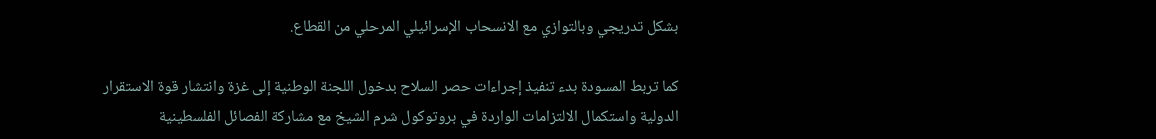بشكل تدريجي وبالتوازي مع الانسحاب الإسرائيلي المرحلي من القطاع.

كما تربط المسودة بدء تنفيذ إجراءات حصر السلاح بدخول اللجنة الوطنية إلى غزة وانتشار قوة الاستقرار الدولية واستكمال الالتزامات الواردة في بروتوكول شرم الشيخ مع مشاركة الفصائل الفلسطينية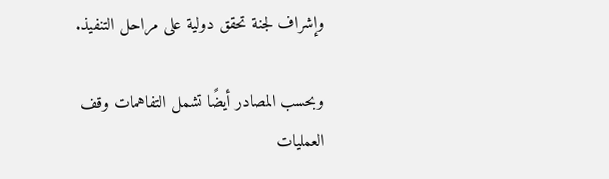وإشراف لجنة تحقق دولية على مراحل التنفيذ.

وبحسب المصادر أيضًا تشمل التفاهمات وقف العمليات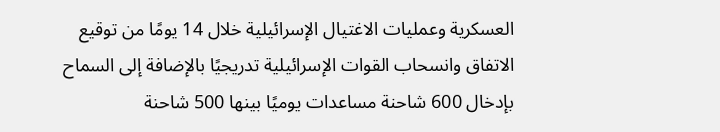العسكرية وعمليات الاغتيال الإسرائيلية خلال 14 يومًا من توقيع الاتفاق وانسحاب القوات الإسرائيلية تدريجيًا بالإضافة إلى السماح بإدخال 600 شاحنة مساعدات يوميًا بينها 500 شاحنة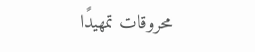محروقات تمهيدًا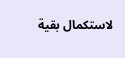لاستكمال بقية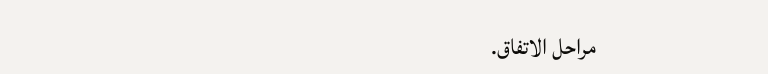مراحل الاتفاق.